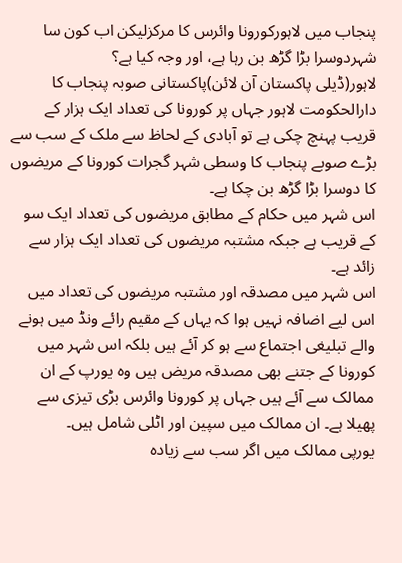پنجاب میں لاہورکورونا وائرس کا مرکزلیکن اب کون سا شہردوسرا بڑا گڑھ بن رہا ہے، اور وجہ کیا ہے؟
لاہور(ڈیلی پاکستان آن لائن)پاکستانی صوبہ پنجاب کا دارالحکومت لاہور جہاں پر کورونا کی تعداد ایک ہزار کے قریب پہنچ چکی ہے تو آبادی کے لحاظ سے ملک کے سب سے بڑے صوبے پنجاب کا وسطی شہر گجرات کورونا کے مریضوں کا دوسرا بڑا گڑھ بن چکا ہے۔
اس شہر میں حکام کے مطابق مریضوں کی تعداد ایک سو کے قریب ہے جبکہ مشتبہ مریضوں کی تعداد ایک ہزار سے زائد ہے۔
اس شہر میں مصدقہ اور مشتبہ مریضوں کی تعداد میں اس لیے اضافہ نہیں ہوا کہ یہاں کے مقیم رائے ونڈ میں ہونے والے تبلیغی اجتماع سے ہو کر آئے ہیں بلکہ اس شہر میں کورونا کے جتنے بھی مصدقہ مریض ہیں وہ یورپ کے ان ممالک سے آئے ہیں جہاں پر کورونا وائرس بڑی تیزی سے پھیلا ہے۔ ان ممالک میں سپین اور اٹلی شامل ہیں۔
یورپی ممالک میں اگر سب سے زیادہ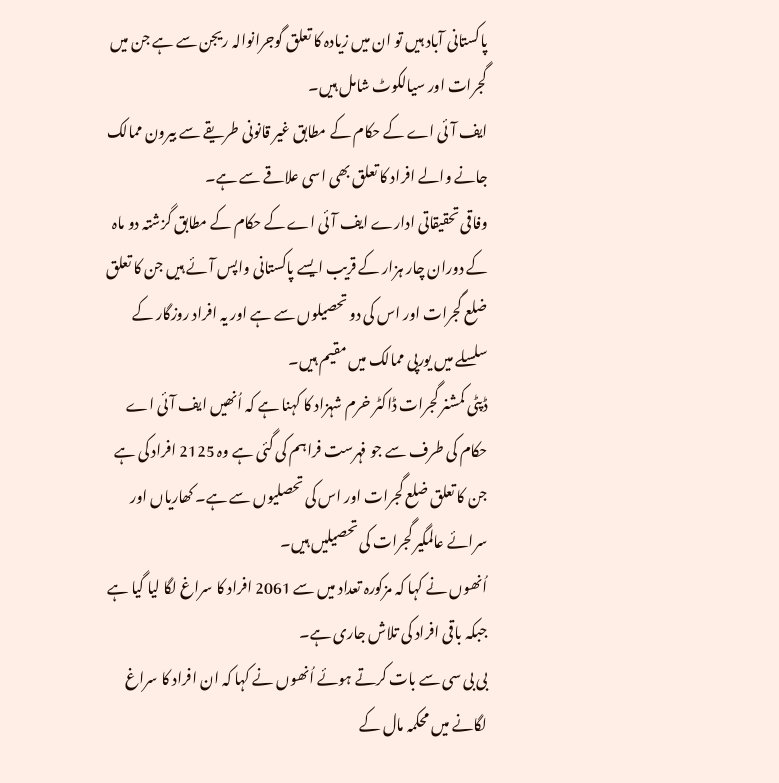پاکستانی آباد ہیں تو ان میں زیادہ کا تعلق گوجرانوالہ ریجن سے ہے جن میں گجرات اور سیالکوٹ شامل ہیں۔
ایف آئی اے کے حکام کے مطابق غیر قانونی طریقے سے بیرون ممالک جانے والے افراد کا تعلق بھی اسی علاقے سے ہے۔
وفاقی تحقیقاتی ادارے ایف آئی اے کے حکام کے مطابق گزشتہ دو ماہ کے دوران چار ہزار کے قریب ایسے پاکستانی واپس آئے ہیں جن کا تعلق ضلع گجرات اور اس کی دو تحصیلوں سے ہے اور یہ افراد روزگار کے سلسلے میں یورپی ممالک میں مقیم ہیں۔
ڈپٹی کمشنر گجرات ڈاکٹر خرم شہزاد کا کہنا ہے کہ اُنھیں ایف آئی اے حکام کی طرف سے جو فہرست فراہم کی گئی ہے وہ 2125 افراد کی ہے جن کا تعلق ضلع گجرات اور اس کی تحصلیوں سے ہے۔ کھاریاں اور سرائے عالمگیر گجرات کی تحصیلیں ہیں۔
اُنھوں نے کہا کہ مزکورہ تعداد میں سے 2061 افراد کا سراغ لگا لیا گیا ہے جبکہ باقی افراد کی تلاش جاری ہے۔
بی بی سی سے بات کرتے ہوئے اُنھوں نے کہا کہ ان افراد کا سراغ لگانے میں محکمہ مال کے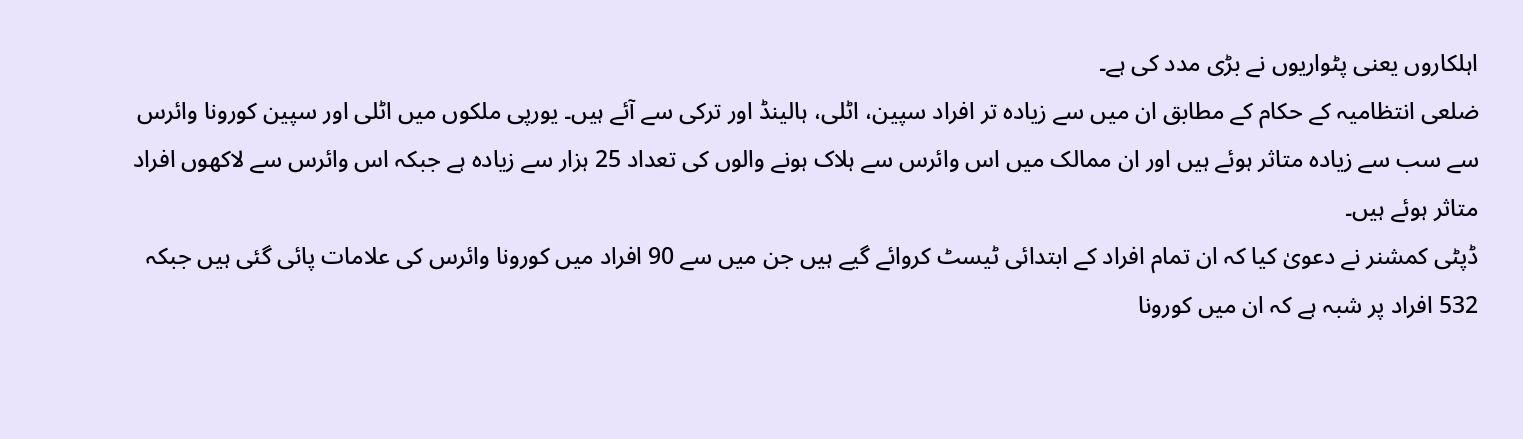اہلکاروں یعنی پٹواریوں نے بڑی مدد کی ہے۔
ضلعی انتظامیہ کے حکام کے مطابق ان میں سے زیادہ تر افراد سپین، اٹلی، ہالینڈ اور ترکی سے آئے ہیں۔ یورپی ملکوں میں اٹلی اور سپین کورونا وائرس سے سب سے زیادہ متاثر ہوئے ہیں اور ان ممالک میں اس وائرس سے ہلاک ہونے والوں کی تعداد 25 ہزار سے زیادہ ہے جبکہ اس وائرس سے لاکھوں افراد متاثر ہوئے ہیں۔
ڈپٹی کمشنر نے دعویٰ کیا کہ ان تمام افراد کے ابتدائی ٹیسٹ کروائے گیے ہیں جن میں سے 90 افراد میں کورونا وائرس کی علامات پائی گئی ہیں جبکہ 532 افراد پر شبہ ہے کہ ان میں کورونا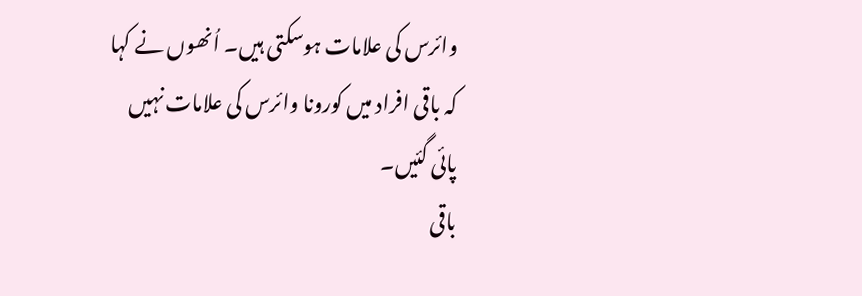وائرس کی علامات ہوسکتی ہیں۔ اُنھوں نے کہا کہ باقی افراد میں کورونا وائرس کی علامات نہیں پائی گئیں۔
باقی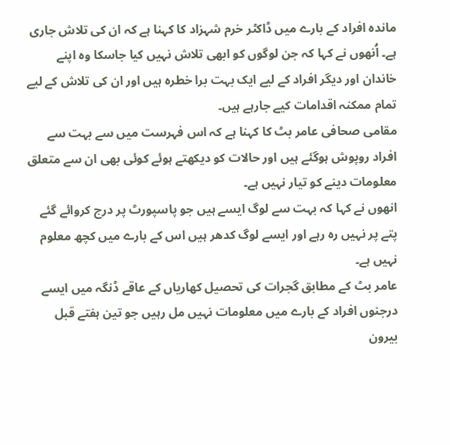ماندہ افراد کے بارے میں ڈاکٹر خرم شہزاد کا کہنا ہے کہ ان کی تلاش جاری ہے۔ اُنھوں نے کہا کہ جن لوگوں کو ابھی تلاش نہیں کیا جاسکا وہ اپنے خاندان اور دیگر افراد کے لیے ایک بہت برا خطرہ ہیں اور ان کی تلاش کے لیے تمام ممکنہ اقدامات کیے جارہے ہیں۔
مقامی صحافی عامر بٹ کا کہنا ہے کہ اس فہرست میں سے بہت سے افراد روپوش ہوگئے ہیں اور حالات کو دیکھتے ہوئے کوئی بھی ان سے متعلق معلومات دینے کو تیار نہیں ہے۔
انھوں نے کہا کہ بہت سے لوگ ایسے ہیں جو پاسپورٹ پر درج کروائے گئے پتے پر نہیں رہ رہے اور ایسے لوگ کدھر ہیں اس کے بارے میں کچھ معلوم نہیں ہے۔
عامر بٹ کے مطابق گجرات کی تحصیل کھاریاں کے عاقے ڈنگہ میں ایسے درجنوں افراد کے بارے میں معلومات نہیں مل رہیں جو تین ہفتے قبل بیرون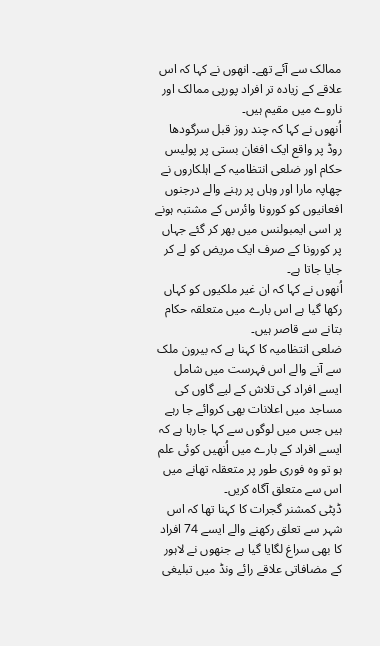ممالک سے آئے تھے۔ انھوں نے کہا کہ اس علاقے کے زیادہ تر افراد پورپی ممالک اور ناروے میں مقیم ہیں۔
اُنھوں نے کہا کہ چند روز قبل سرگودھا روڈ پر واقع ایک افغان بستی پر پولیس حکام اور ضلعی انتظامیہ کے اہلکاروں نے چھاپہ مارا اور وہاں پر رہنے والے درجنوں افعانیوں کو کورونا وائرس کے مشتبہ ہونے پر اسی ایمبولنس میں بھر کر گئے جہاں پر کورونا کے صرف ایک مریض کو لے کر جایا جاتا ہے۔
اُنھوں نے کہا کہ ان غیر ملکیوں کو کہاں رکھا گیا ہے اس بارے میں متعلقہ حکام بتانے سے قاصر ہیں۔
ضلعی انتظامیہ کا کہنا ہے کہ بیرون ملک سے آنے والے اس فہرست میں شامل ایسے افراد کی تلاش کے لیے گاوں کی مساجد میں اعلانات بھی کروائے جا رہے ہیں جس میں لوگوں سے کہا جارہا ہے کہ ایسے افراد کے بارے میں اُنھیں کوئی علم ہو تو وہ فوری طور پر متعقلہ تھانے میں اس سے متعلق آگاہ کریں۔
ڈپٹی کمشنر گجرات کا کہنا تھا کہ اس شہر سے تعلق رکھنے والے ایسے 74 افراد کا بھی سراغ لگایا گیا ہے جنھوں نے لاہور کے مضافاتی علاقے رائے ونڈ میں تبلیغی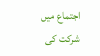اجتماع میں شرکت کی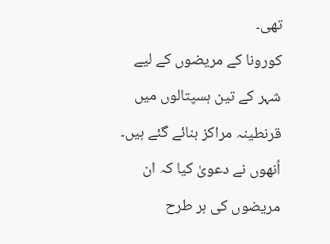تھی۔
کورونا کے مریضوں کے لیے شہر کے تین ہسپتالوں میں قرنطینہ مراکز بنائے گئے ہیں۔ اُنھوں نے دعویٰ کیا کہ ان مریضوں کی ہر طرح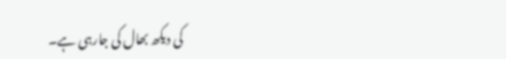کی دیکھ بھال کی جارہی ہے۔